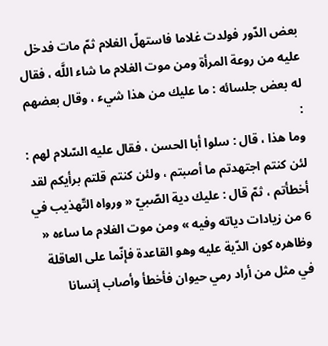بعض الدّور فولدت غلاما فاستهلّ الغلام ثمّ مات فدخل عليه من روعة المرأة ومن موت الغلام ما شاء اللَّه ، فقال له بعض جلسائه : ما عليك من هذا شيء ، وقال بعضهم :
وما هذا ، قال : سلوا أبا الحسن ، فقال عليه السّلام لهم : لئن كنتم اجتهدتم ما أصبتم ، ولئن كنتم قلتم برأيكم لقد أخطأتم ، ثمّ قال : عليك دية الصّبيّ « ورواه التّهذيب في 6 من زيادات دياته وفيه » ومن موت الغلام ما ساءه « وظاهره كون الدّية عليه وهو القاعدة فإنّما على العاقلة في مثل من أراد رمي حيوان فأخطأ وأصاب إنسانا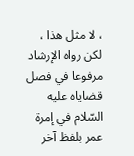، لا مثل هذا ، لكن رواه الإرشاد مرفوعا في فصل قضاياه عليه السّلام في إمرة عمر بلفظ آخر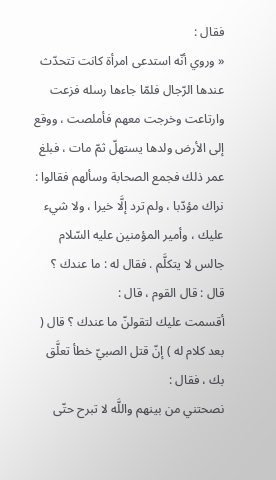فقال :
« وروي أنّه استدعى امرأة كانت تتحدّث عندها الرّجال فلمّا جاءها رسله فزعت وارتاعت وخرجت معهم فأملصت ، ووقع إلى الأرض ولدها يستهلّ ثمّ مات ، فبلغ عمر ذلك فجمع الصحابة وسألهم فقالوا : نراك مؤدّبا ، ولم ترد إلَّا خيرا ، ولا شيء عليك ، وأمير المؤمنين عليه السّلام جالس لا يتكلَّم . فقال له : ما عندك ؟ قال : قال القوم ، قال :
أقسمت عليك لتقولنّ ما عندك ؟ قال ( بعد كلام له ) إنّ قتل الصبيّ خطأ تعلَّق بك ، فقال :
نصحتني من بينهم واللَّه لا تبرح حتّى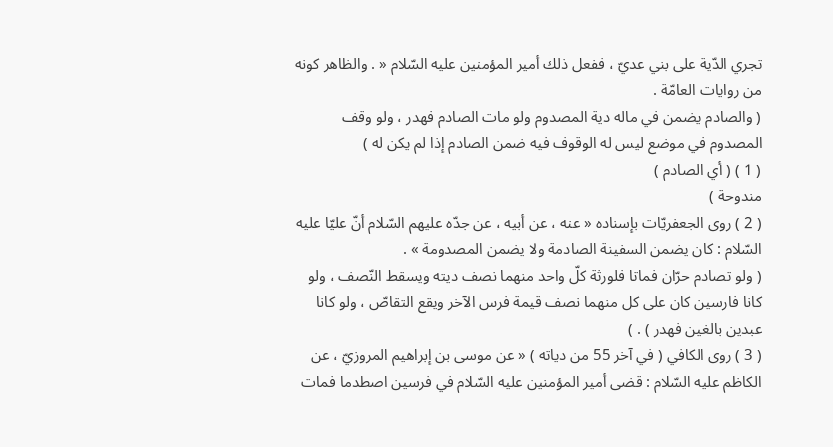تجري الدّية على بني عديّ ، ففعل ذلك أمير المؤمنين عليه السّلام « . والظاهر كونه من روايات العامّة .
( والصادم يضمن في ماله دية المصدوم ولو مات الصادم فهدر ، ولو وقف المصدوم في موضع ليس له الوقوف فيه ضمن الصادم إذا لم يكن له )
( 1 ) ( أي الصادم )
مندوحة )
( 2 ) روى الجعفريّات بإسناده « عنه ، عن أبيه ، عن جدّه عليهم السّلام أنّ عليّا عليه السّلام : كان يضمن السفينة الصادمة ولا يضمن المصدومة » .
( ولو تصادم حرّان فماتا فلورثة كلّ واحد منهما نصف ديته ويسقط النّصف ، ولو كانا فارسين كان على كل منهما نصف قيمة فرس الآخر ويقع التقاصّ ، ولو كانا عبدين بالغين فهدر ) . )
( 3 ) روى الكافي ( في آخر 55 من دياته ) « عن موسى بن إبراهيم المروزيّ ، عن الكاظم عليه السّلام : قضى أمير المؤمنين عليه السّلام في فرسين اصطدما فمات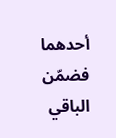أحدهما فضمّن الباقي